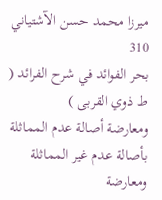ميرزا محمد حسن الآشتياني
310
بحر الفوائد في شرح الفرائد ( ط ذوي القربى )
ومعارضة أصالة عدم المماثلة بأصالة عدم غير المماثلة ومعارضة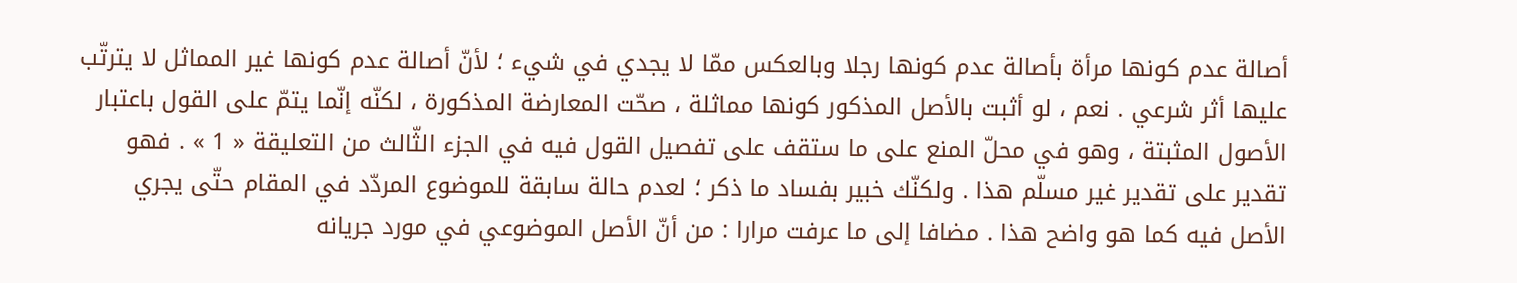أصالة عدم كونها مرأة بأصالة عدم كونها رجلا وبالعكس ممّا لا يجدي في شيء ؛ لأنّ أصالة عدم كونها غير المماثل لا يترتّب عليها أثر شرعي . نعم ، لو أثبت بالأصل المذكور كونها مماثلة ، صحّت المعارضة المذكورة ، لكنّه إنّما يتمّ على القول باعتبار الأصول المثبتة ، وهو في محلّ المنع على ما ستقف على تفصيل القول فيه في الجزء الثّالث من التعليقة « 1 » . فهو تقدير على تقدير غير مسلّم هذا . ولكنّك خبير بفساد ما ذكر ؛ لعدم حالة سابقة للموضوع المردّد في المقام حتّى يجري الأصل فيه كما هو واضح هذا . مضافا إلى ما عرفت مرارا : من أنّ الأصل الموضوعي في مورد جريانه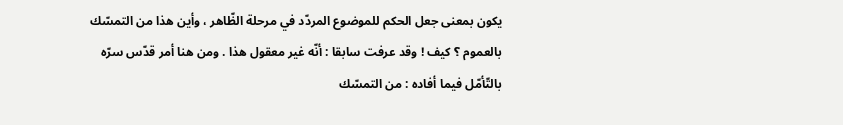يكون بمعنى جعل الحكم للموضوع المردّد في مرحلة الظّاهر ، وأين هذا من التمسّك بالعموم ؟ كيف ! وقد عرفت سابقا : أنّه غير معقول هذا . ومن هنا أمر قدّس سرّه بالتّأمّل فيما أفاده : من التمسّك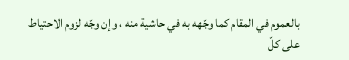بالعموم في المقام كما وجّهه به في حاشية منه ، وإن وجّه لزوم الاحتياط على كلّ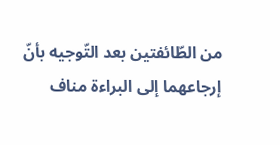من الطّائفتين بعد التّوجيه بأنّ إرجاعهما إلى البراءة مناف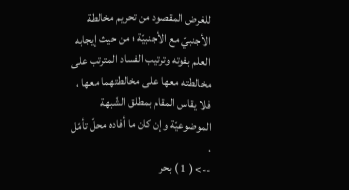للغرض المقصود من تحريم مخالطة الأجنبيّ مع الأجنبيّة ؛ من حيث إيجابه العلم بفوته وترتيب الفساد المترتب على مخالطته معها على مخالطتهما معها ، فلا يقاس المقام بمطلق الشّبهة الموضوعيّة وإن كان ما أفاده محلّ تأمّل .
--> ( 1 ) بحر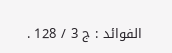الفوائد : ج 3 / 128 .